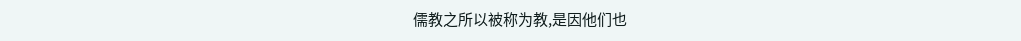儒教之所以被称为教,是因他们也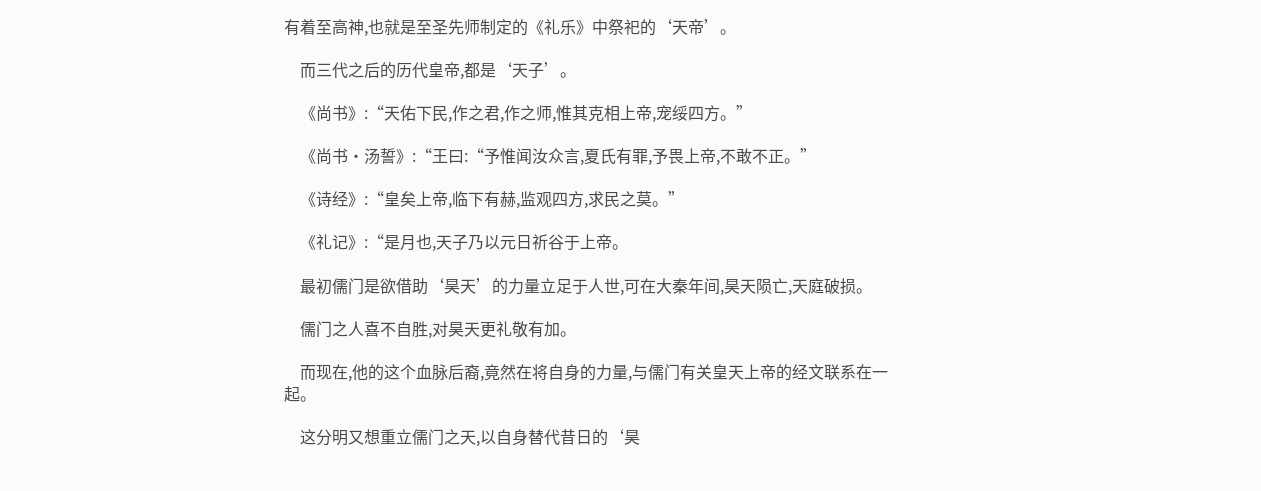有着至高神,也就是至圣先师制定的《礼乐》中祭祀的‘天帝’。

    而三代之后的历代皇帝,都是‘天子’。

    《尚书》:“天佑下民,作之君,作之师,惟其克相上帝,宠绥四方。”

    《尚书·汤誓》:“王曰:“予惟闻汝众言,夏氏有罪,予畏上帝,不敢不正。”

    《诗经》:“皇矣上帝,临下有赫,监观四方,求民之莫。”

    《礼记》:“是月也,天子乃以元日祈谷于上帝。

    最初儒门是欲借助‘昊天’的力量立足于人世,可在大秦年间,昊天陨亡,天庭破损。

    儒门之人喜不自胜,对昊天更礼敬有加。

    而现在,他的这个血脉后裔,竟然在将自身的力量,与儒门有关皇天上帝的经文联系在一起。

    这分明又想重立儒门之天,以自身替代昔日的‘昊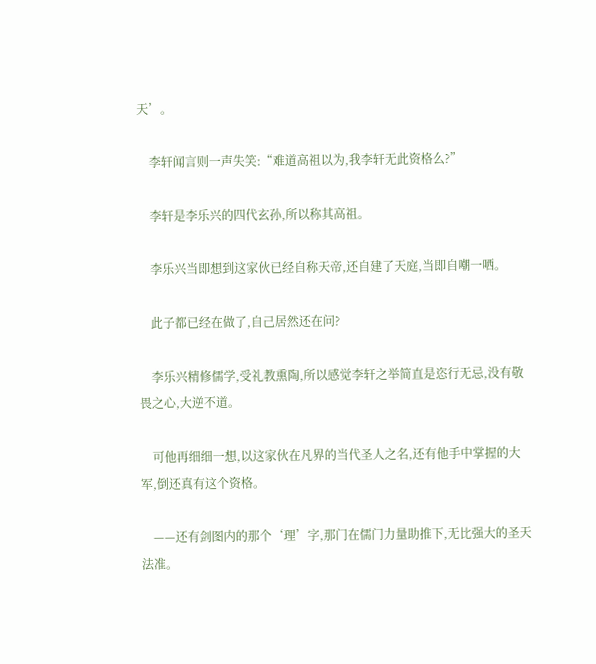天’。

    李轩闻言则一声失笑:“难道高祖以为,我李轩无此资格么?”

    李轩是李乐兴的四代玄孙,所以称其高祖。

    李乐兴当即想到这家伙已经自称天帝,还自建了天庭,当即自嘲一哂。

    此子都已经在做了,自己居然还在问?

    李乐兴精修儒学,受礼教熏陶,所以感觉李轩之举简直是恣行无忌,没有敬畏之心,大逆不道。

    可他再细细一想,以这家伙在凡界的当代圣人之名,还有他手中掌握的大军,倒还真有这个资格。

    ——还有剑图内的那个‘理’字,那门在儒门力量助推下,无比强大的圣天法准。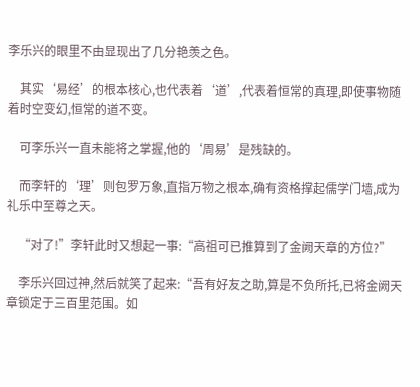李乐兴的眼里不由显现出了几分艳羡之色。

    其实‘易经’的根本核心,也代表着‘道’,代表着恒常的真理,即使事物随着时空变幻,恒常的道不变。

    可李乐兴一直未能将之掌握,他的‘周易’是残缺的。

    而李轩的‘理’则包罗万象,直指万物之根本,确有资格撑起儒学门墙,成为礼乐中至尊之天。

    “对了!”李轩此时又想起一事:“高祖可已推算到了金阙天章的方位?”

    李乐兴回过神,然后就笑了起来:“吾有好友之助,算是不负所托,已将金阙天章锁定于三百里范围。如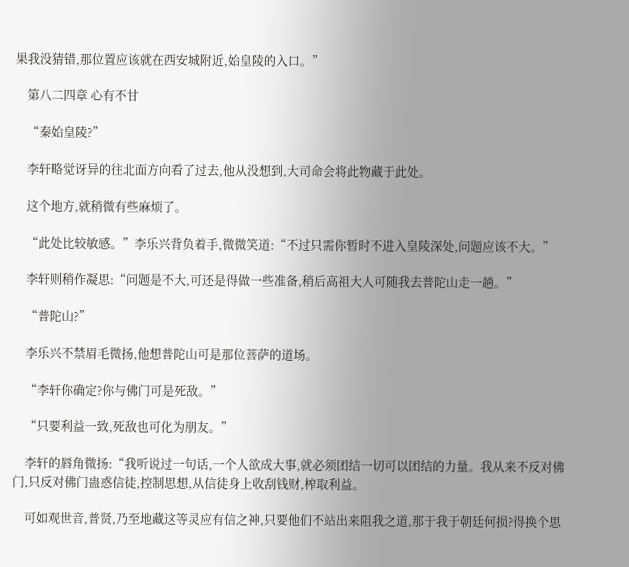果我没猜错,那位置应该就在西安城附近,始皇陵的入口。”

    第八二四章 心有不甘

    “秦始皇陵?”

    李轩略觉讶异的往北面方向看了过去,他从没想到,大司命会将此物藏于此处。

    这个地方,就稍微有些麻烦了。

    “此处比较敏感。”李乐兴背负着手,微微笑道:“不过只需你暂时不进入皇陵深处,问题应该不大。”

    李轩则稍作凝思:“问题是不大,可还是得做一些准备,稍后高祖大人可随我去普陀山走一趟。”

    “普陀山?”

    李乐兴不禁眉毛微扬,他想普陀山可是那位菩萨的道场。

    “李轩你确定?你与佛门可是死敌。”

    “只要利益一致,死敌也可化为朋友。”

    李轩的唇角微扬:“我听说过一句话,一个人欲成大事,就必须团结一切可以团结的力量。我从来不反对佛门,只反对佛门蛊惑信徒,控制思想,从信徒身上收刮钱财,榨取利益。

    可如观世音,普贤,乃至地藏这等灵应有信之神,只要他们不站出来阻我之道,那于我于朝廷何损?得换个思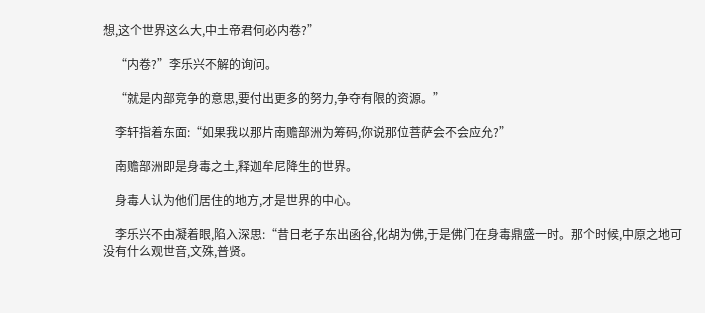想,这个世界这么大,中土帝君何必内卷?”

    “内卷?”李乐兴不解的询问。

    “就是内部竞争的意思,要付出更多的努力,争夺有限的资源。”

    李轩指着东面:“如果我以那片南赡部洲为筹码,你说那位菩萨会不会应允?”

    南赡部洲即是身毒之土,释迦牟尼降生的世界。

    身毒人认为他们居住的地方,才是世界的中心。

    李乐兴不由凝着眼,陷入深思:“昔日老子东出函谷,化胡为佛,于是佛门在身毒鼎盛一时。那个时候,中原之地可没有什么观世音,文殊,普贤。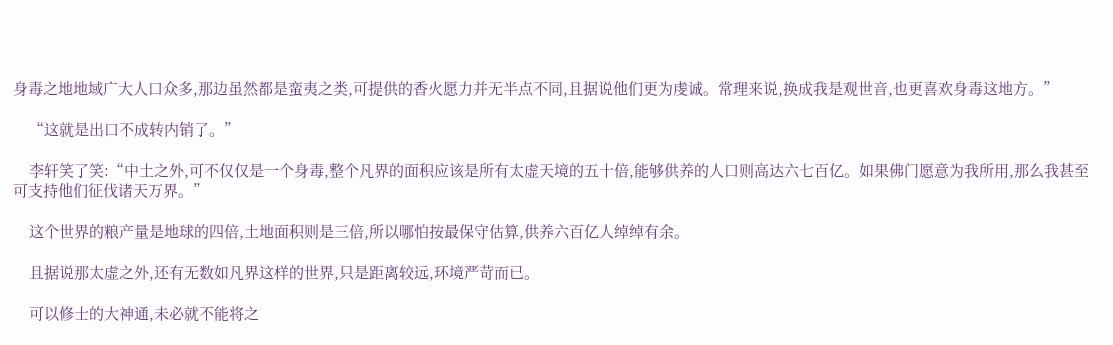身毒之地地域广大人口众多,那边虽然都是蛮夷之类,可提供的香火愿力并无半点不同,且据说他们更为虔诚。常理来说,换成我是观世音,也更喜欢身毒这地方。”

    “这就是出口不成转内销了。”

    李轩笑了笑:“中土之外,可不仅仅是一个身毒,整个凡界的面积应该是所有太虚天境的五十倍,能够供养的人口则高达六七百亿。如果佛门愿意为我所用,那么我甚至可支持他们征伐诸天万界。”

    这个世界的粮产量是地球的四倍,土地面积则是三倍,所以哪怕按最保守估算,供养六百亿人绰绰有余。

    且据说那太虚之外,还有无数如凡界这样的世界,只是距离较远,环境严苛而已。

    可以修士的大神通,未必就不能将之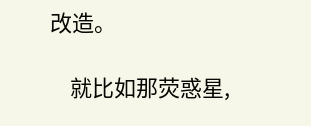改造。

    就比如那荧惑星,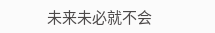未来未必就不会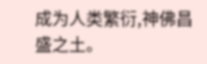成为人类繁衍,神佛昌盛之土。